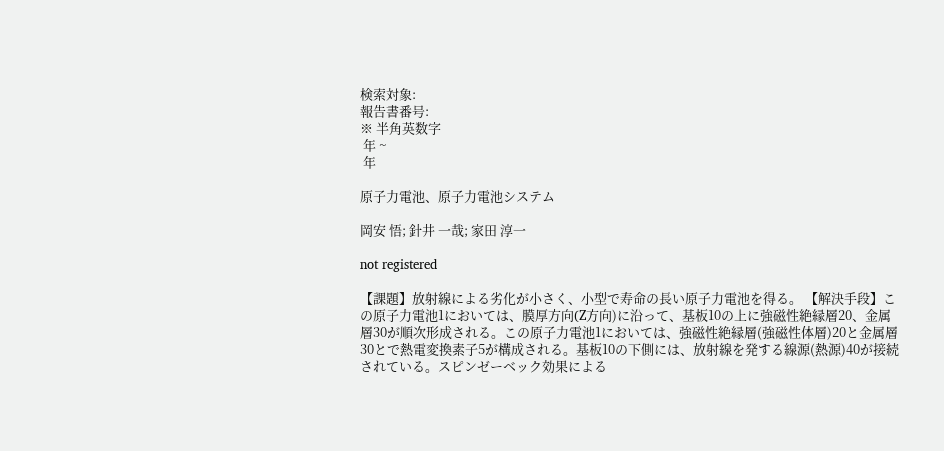検索対象:
報告書番号:
※ 半角英数字
 年 ~
 年

原子力電池、原子力電池システム

岡安 悟; 針井 一哉; 家田 淳一

not registered

【課題】放射線による劣化が小さく、小型で寿命の長い原子力電池を得る。 【解決手段】この原子力電池1においては、膜厚方向(Z方向)に沿って、基板10の上に強磁性絶縁層20、金属層30が順次形成される。この原子力電池1においては、強磁性絶縁層(強磁性体層)20と金属層30とで熱電変換素子5が構成される。基板10の下側には、放射線を発する線源(熱源)40が接続されている。スピンゼーベック効果による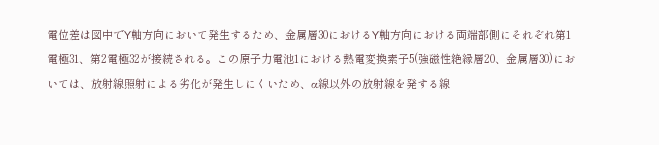電位差は図中でY軸方向において発生するため、金属層30におけるY軸方向における両端部側にそれぞれ第1電極31、第2電極32が接続される。この原子力電池1における熱電変換素子5(強磁性絶縁層20、金属層30)においては、放射線照射による劣化が発生しにくいため、α線以外の放射線を発する線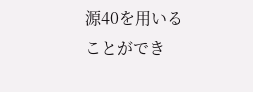源40を用いることができ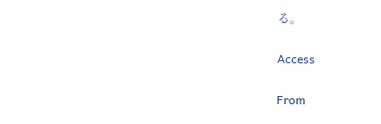る。

Access

From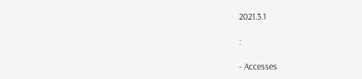2021.3.1

:

- Accesses